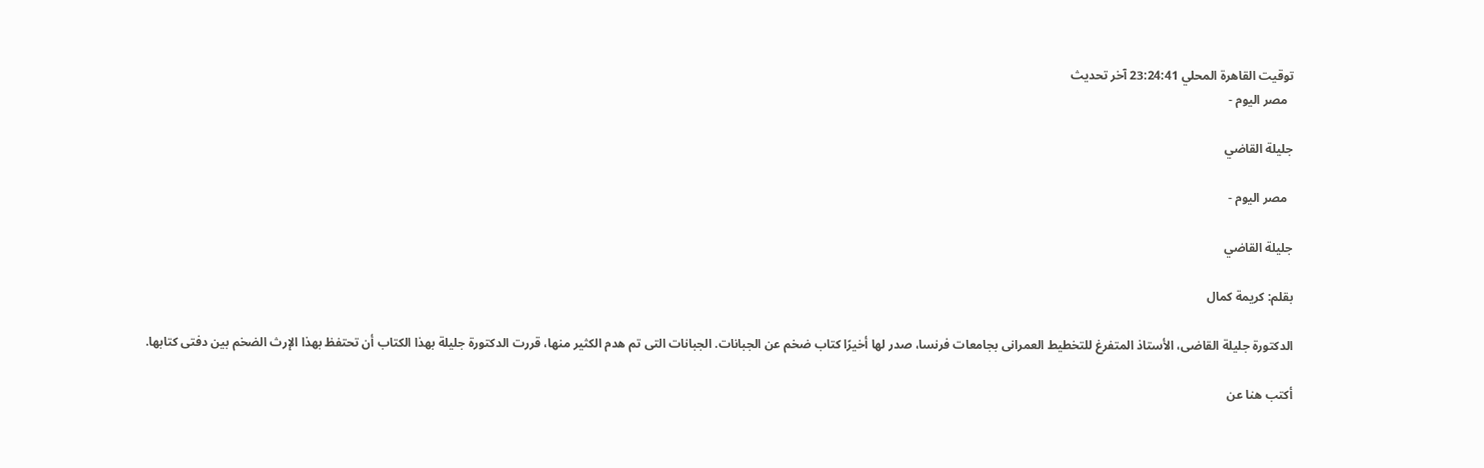توقيت القاهرة المحلي 23:24:41 آخر تحديث
  مصر اليوم -

جليلة القاضي

  مصر اليوم -

جليلة القاضي

بقلم: كريمة كمال

الدكتورة جليلة القاضى، الأستاذ المتفرغ للتخطيط العمرانى بجامعات فرنسا، صدر لها أخيرًا كتاب ضخم عن الجبانات. الجبانات التى تم هدم الكثير منها، قررت الدكتورة جليلة بهذا الكتاب أن تحتفظ بهذا الإرث الضخم بين دفتى كتابها.

أكتب هنا عن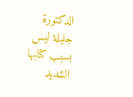الدكتورة جليلة ليس بسبب كتابها الشديد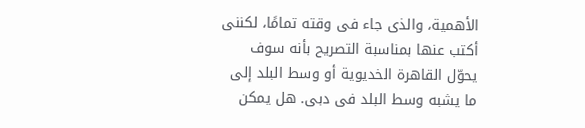الأهمية، والذى جاء فى وقته تمامًا، لكننى أكتب عنها بمناسبة التصريح بأنه سوف يحوّل القاهرة الخديوية أو وسط البلد إلى ما يشبه وسط البلد فى دبى. هل يمكن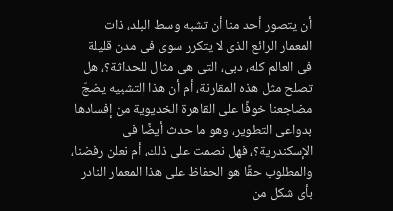أن يتصور أحد منا أن تشبه وسط البلد، ذات المعمار الرائع الذى لا يتكرر سوى فى مدن قليلة فى العالم كله، دبى، التى هى مثال للحداثة؟، هل تصلح مثل هذه المقارنة، أم أن هذا التشبيه يضجّ مضاجعنا خوفًا على القاهرة الخديوية من إفسادها بدواعى التطوير، وهو ما حدث أيضًا فى الإسكندرية؟، فهل نصمت على ذلك، أم نعلن رفضنا، والمطلوب حقًا هو الحفاظ على هذا المعمار النادر بأى شكل من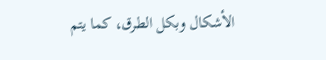الأشكال وبكل الطرق، كما يتم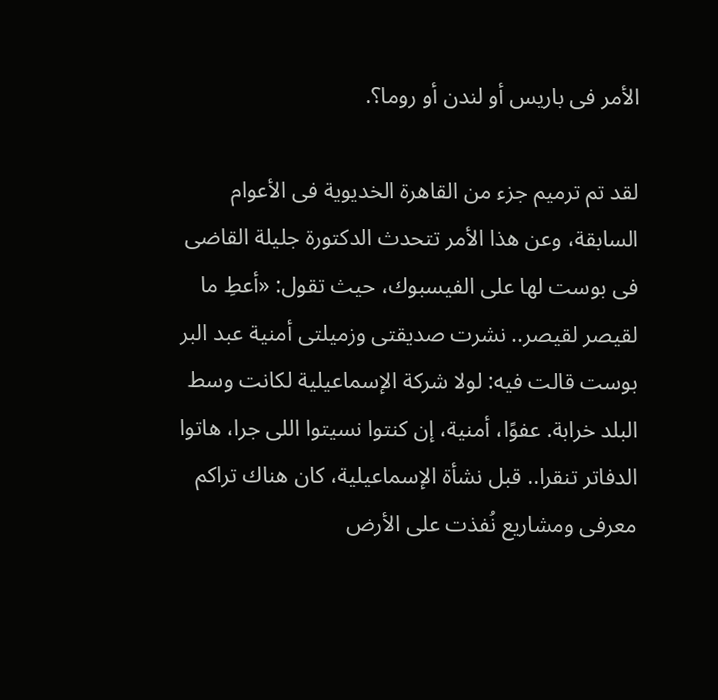الأمر فى باريس أو لندن أو روما؟.

لقد تم ترميم جزء من القاهرة الخديوية فى الأعوام السابقة، وعن هذا الأمر تتحدث الدكتورة جليلة القاضى فى بوست لها على الفيسبوك، حيث تقول: «أعطِ ما لقيصر لقيصر.. نشرت صديقتى وزميلتى أمنية عبد البر بوست قالت فيه: لولا شركة الإسماعيلية لكانت وسط البلد خرابة. عفوًا، أمنية، إن كنتوا نسيتوا اللى جرا، هاتوا الدفاتر تنقرا.. قبل نشأة الإسماعيلية، كان هناك تراكم معرفى ومشاريع نُفذت على الأرض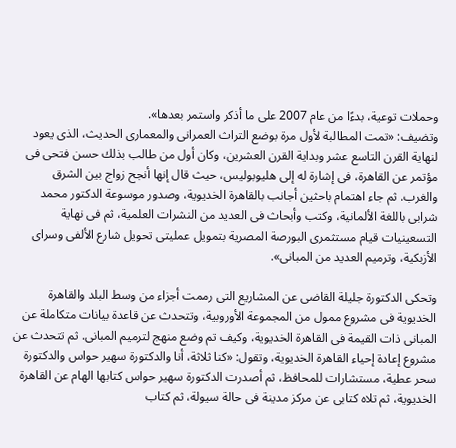وحملات توعية، بدءًا من عام 2007 على ما أذكر واستمر بعدها».
وتضيف: «تمت المطالبة لأول مرة بوضع التراث العمرانى والمعمارى الحديث، الذى يعود لنهاية القرن التاسع عشر وبداية القرن العشرين، وكان أول من طالب بذلك حسن فتحى فى مؤتمر عن القاهرة، فى إشارة له إلى هليوبوليس، حيث قال إنها أنجح زواج بين الشرق والغرب. ثم جاء اهتمام باحثين أجانب بالقاهرة الخديوية، وصدور موسوعة الدكتور محمد شرابى باللغة الألمانية، وكتب وأبحاث فى العديد من النشرات العلمية، ثم فى نهاية التسعينيات قيام مستثمرى البورصة المصرية بتمويل عمليتى تحويل شارع الألفى وسراى الأزبكية، وترميم العديد من المبانى».

وتحكى الدكتورة جليلة القاضى عن المشاريع التى رممت أجزاء من وسط البلد والقاهرة الخديوية فى مشروع ممول من المجموعة الأوروبية، وتتحدث عن قاعدة بيانات متكاملة عن المبانى ذات القيمة فى القاهرة الخديوية، وكيف تم وضع منهج لترميم المبانى. ثم تتحدث عن مشروع إعادة إحياء القاهرة الخديوية، وتقول: «كنا ثلاثة، أنا والدكتورة سهير حواس والدكتورة سحر عطية، مستشارات للمحافظ، ثم أصدرت الدكتورة سهير حواس كتابها الهام عن القاهرة الخديوية، ثم تلاه كتابى عن مركز مدينة فى حالة سيولة، ثم كتاب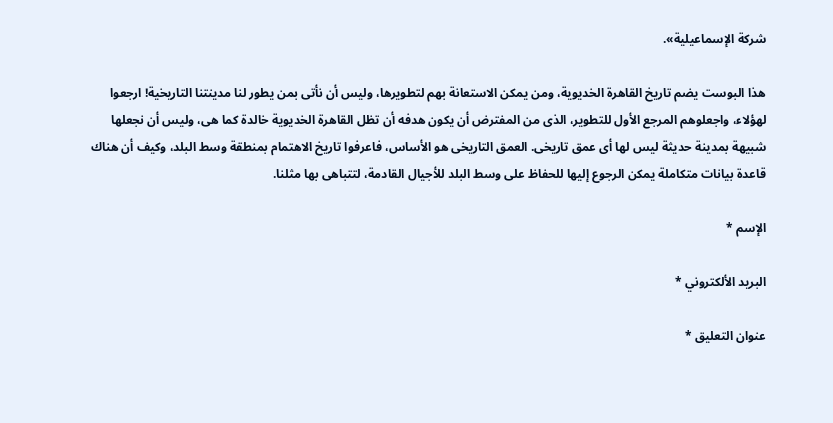شركة الإسماعيلية».

هذا البوست يضم تاريخ القاهرة الخديوية، ومن يمكن الاستعانة بهم لتطويرها، وليس أن نأتى بمن يطور لنا مدينتنا التاريخية! ارجعوا لهؤلاء، واجعلوهم المرجع الأول للتطوير، الذى من المفترض أن يكون هدفه أن تظل القاهرة الخديوية خالدة كما هى، وليس أن نجعلها شبيهة بمدينة حديثة ليس لها أى عمق تاريخى. العمق التاريخى هو الأساس، فاعرفوا تاريخ الاهتمام بمنطقة وسط البلد، وكيف أن هناك قاعدة بيانات متكاملة يمكن الرجوع إليها للحفاظ على وسط البلد للأجيال القادمة، لتتباهى بها مثلنا.

الإسم *

البريد الألكتروني *

عنوان التعليق *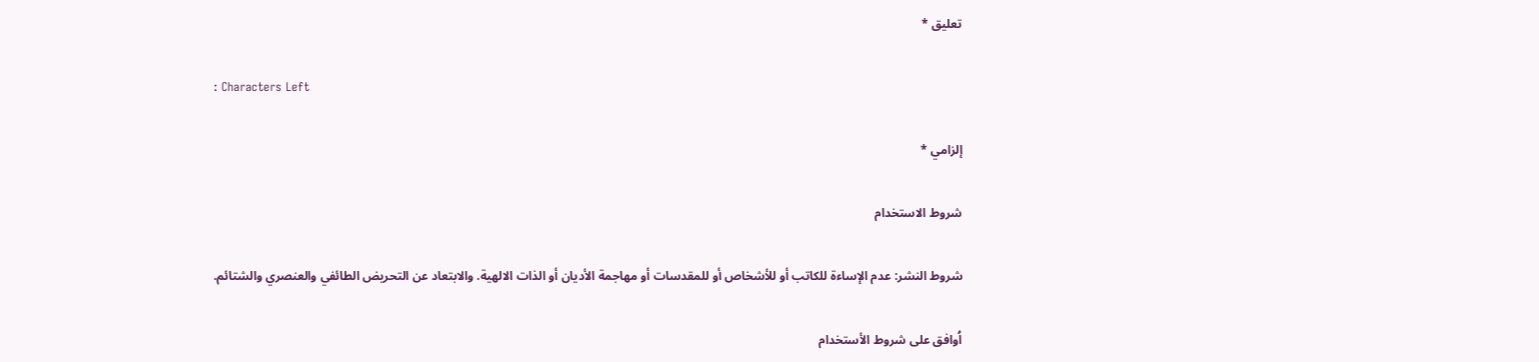تعليق *

: Characters Left

إلزامي *

شروط الاستخدام

شروط النشر: عدم الإساءة للكاتب أو للأشخاص أو للمقدسات أو مهاجمة الأديان أو الذات الالهية. والابتعاد عن التحريض الطائفي والعنصري والشتائم.

اُوافق على شروط الأستخدام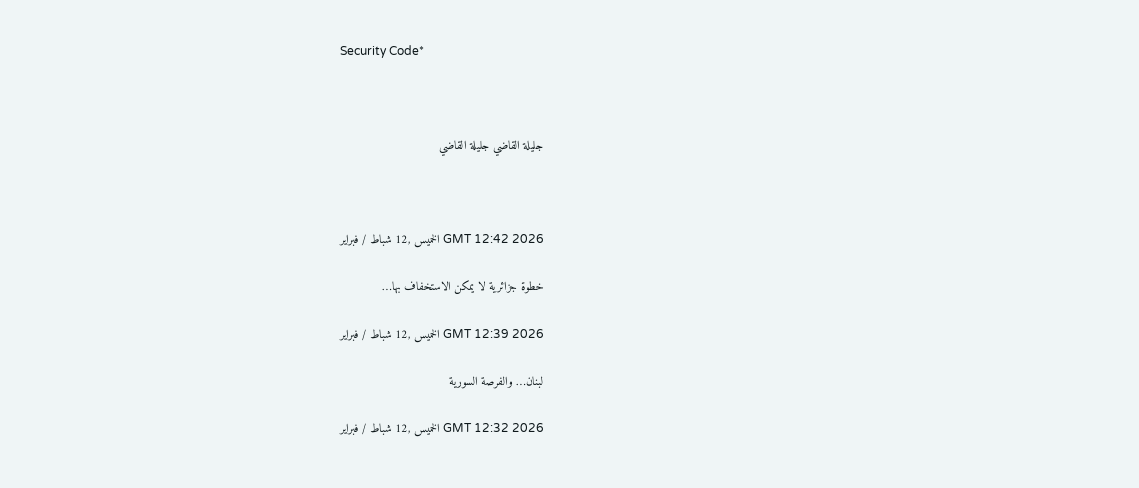Security Code*



جليلة القاضي جليلة القاضي



GMT 12:42 2026 الخميس ,12 شباط / فبراير

خطوة جزائرية لا يمكن الاستخفاف بها…

GMT 12:39 2026 الخميس ,12 شباط / فبراير

لبنان… والفرصة السورية

GMT 12:32 2026 الخميس ,12 شباط / فبراير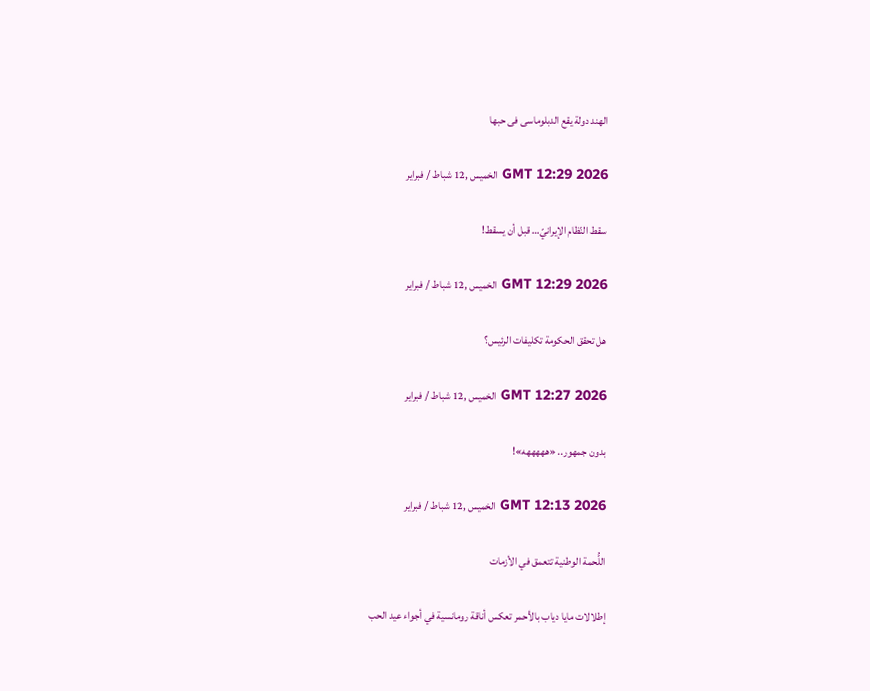الهند دولة يقع الدبلوماسى فى حبها

GMT 12:29 2026 الخميس ,12 شباط / فبراير

سقط النّظام الإيرانيّ… قبل أن يسقط!

GMT 12:29 2026 الخميس ,12 شباط / فبراير

هل تحقق الحكومة تكليفات الرئيس؟

GMT 12:27 2026 الخميس ,12 شباط / فبراير

بدون جمهور.. «هههههه»!

GMT 12:13 2026 الخميس ,12 شباط / فبراير

اللُّحمة الوطنية تتعمق في الأزمات

إطلالات مايا دياب بالأحمر تعكس أناقة رومانسية في أجواء عيد الحب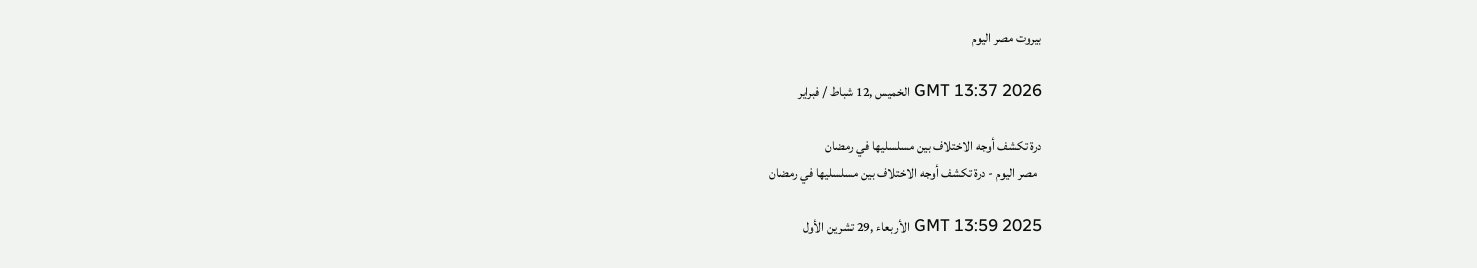بيروت مصر اليوم

GMT 13:37 2026 الخميس ,12 شباط / فبراير

درة تكشف أوجه الاختلاف بين مسلسليها في رمضان
  مصر اليوم - درة تكشف أوجه الاختلاف بين مسلسليها في رمضان

GMT 13:59 2025 الأربعاء ,29 تشرين الأول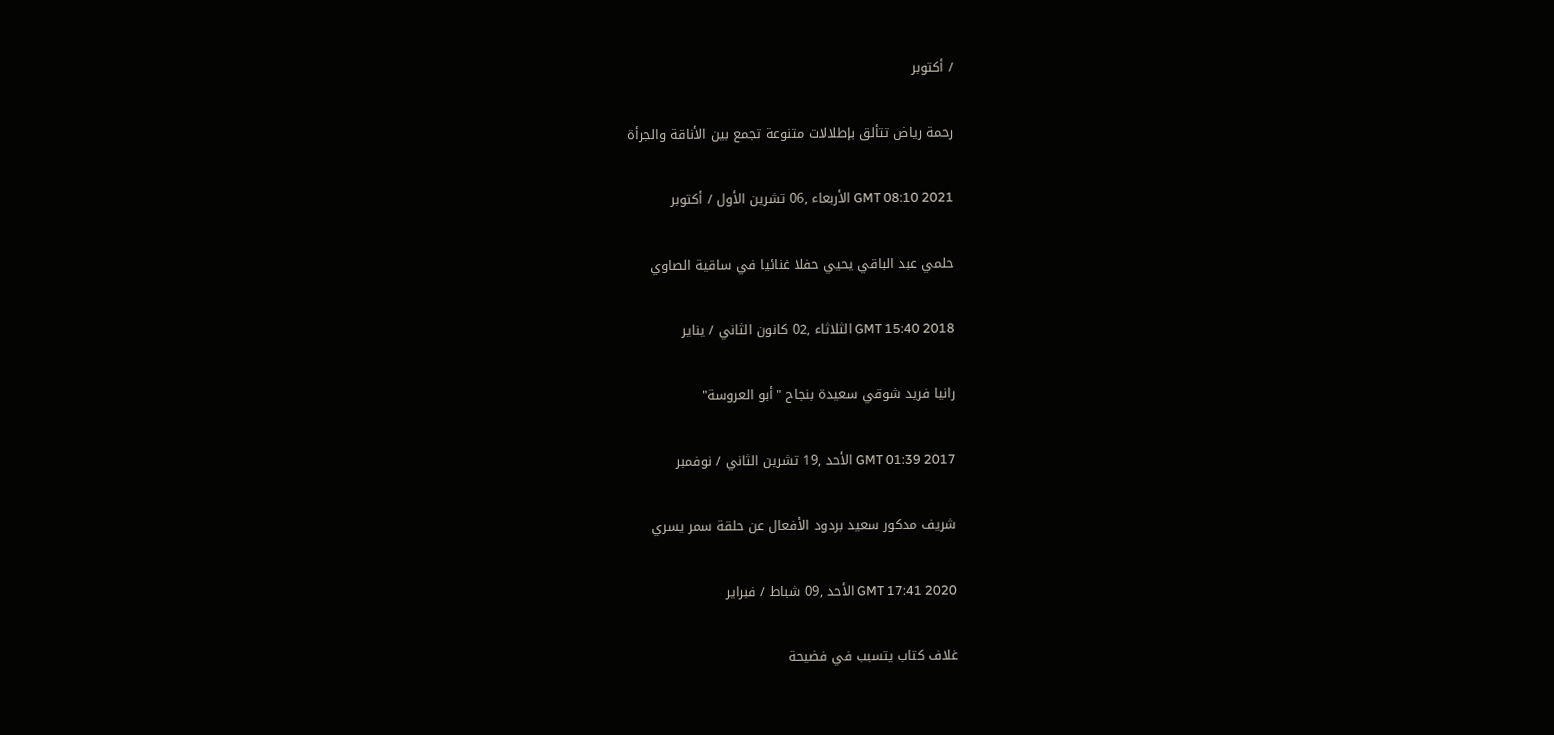/ أكتوبر

رحمة رياض تتألق بإطلالات متنوعة تجمع بين الأناقة والجرأة

GMT 08:10 2021 الأربعاء ,06 تشرين الأول / أكتوبر

حلمي عبد الباقي يحيي حفلا غنائيا في ساقية الصاوي

GMT 15:40 2018 الثلاثاء ,02 كانون الثاني / يناير

رانيا فريد شوقي سعيدة بنجاح "أبو العروسة"

GMT 01:39 2017 الأحد ,19 تشرين الثاني / نوفمبر

شريف مدكور سعيد بردود الأفعال عن حلقة سمر يسري

GMT 17:41 2020 الأحد ,09 شباط / فبراير

غلاف كتاب يتسبب في فضيحة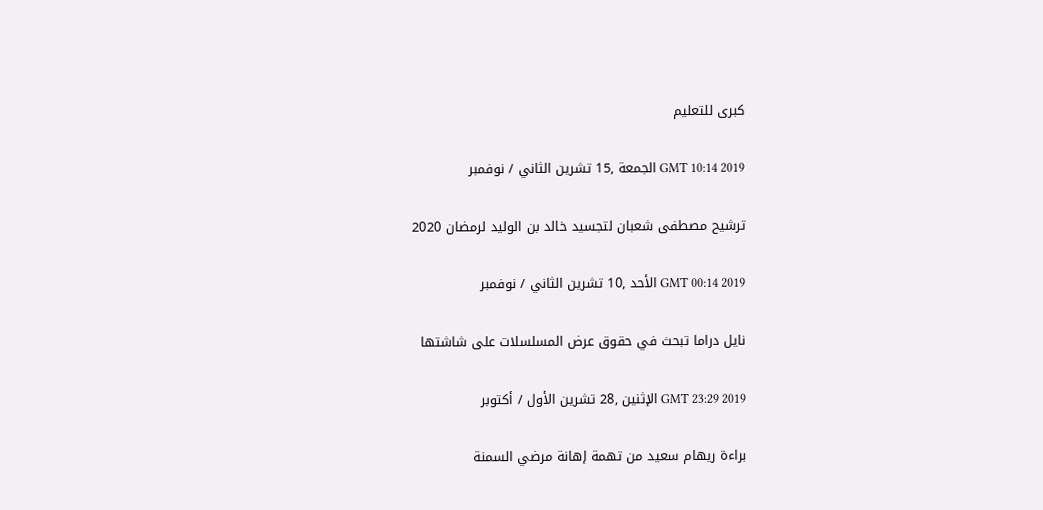كبرى للتعليم

GMT 10:14 2019 الجمعة ,15 تشرين الثاني / نوفمبر

ترشيح مصطفى شعبان لتجسيد خالد بن الوليد لرمضان 2020

GMT 00:14 2019 الأحد ,10 تشرين الثاني / نوفمبر

نايل دراما تبحث في حقوق عرض المسلسلات على شاشتها

GMT 23:29 2019 الإثنين ,28 تشرين الأول / أكتوبر

براءة ريهام سعيد من تهمة إهانة مرضي السمنة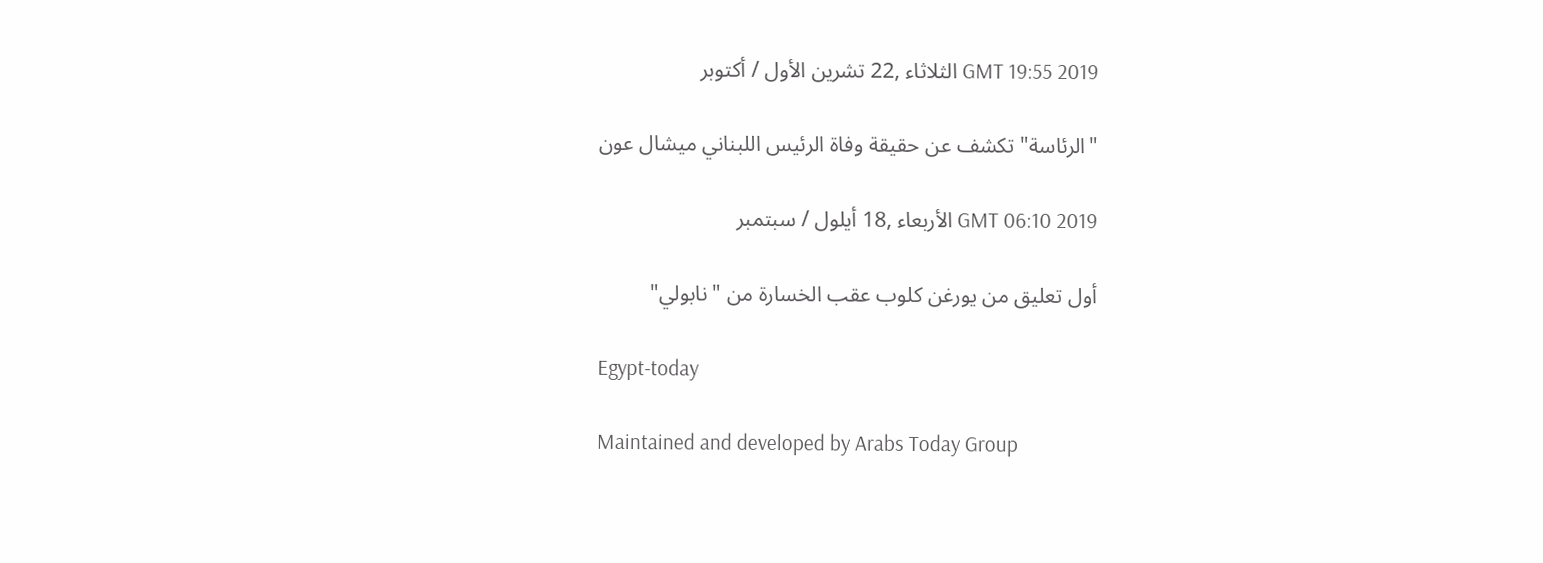GMT 19:55 2019 الثلاثاء ,22 تشرين الأول / أكتوبر

"الرئاسة" تكشف عن حقيقة وفاة الرئيس اللبناني ميشال عون

GMT 06:10 2019 الأربعاء ,18 أيلول / سبتمبر

أول تعليق من يورغن كلوب عقب الخسارة من "نابولي"

Egypt-today

Maintained and developed by Arabs Today Group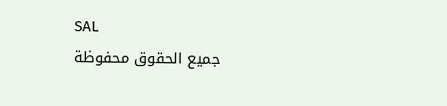SAL
جميع الحقوق محفوظة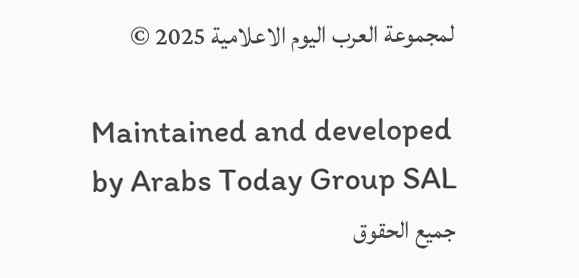لمجموعة العرب اليوم الاعلامية 2025 ©

Maintained and developed by Arabs Today Group SAL
جميع الحقوق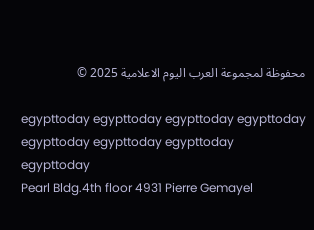محفوظة لمجموعة العرب اليوم الاعلامية 2025 ©

egypttoday egypttoday egypttoday egypttoday
egypttoday egypttoday egypttoday
egypttoday
Pearl Bldg.4th floor 4931 Pierre Gemayel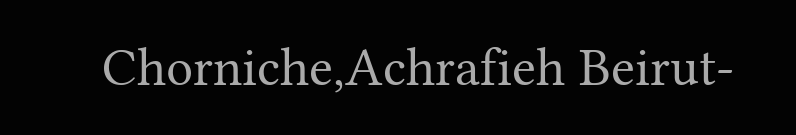Chorniche,Achrafieh Beirut-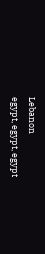Lebanon
egypt, egypt, egypt